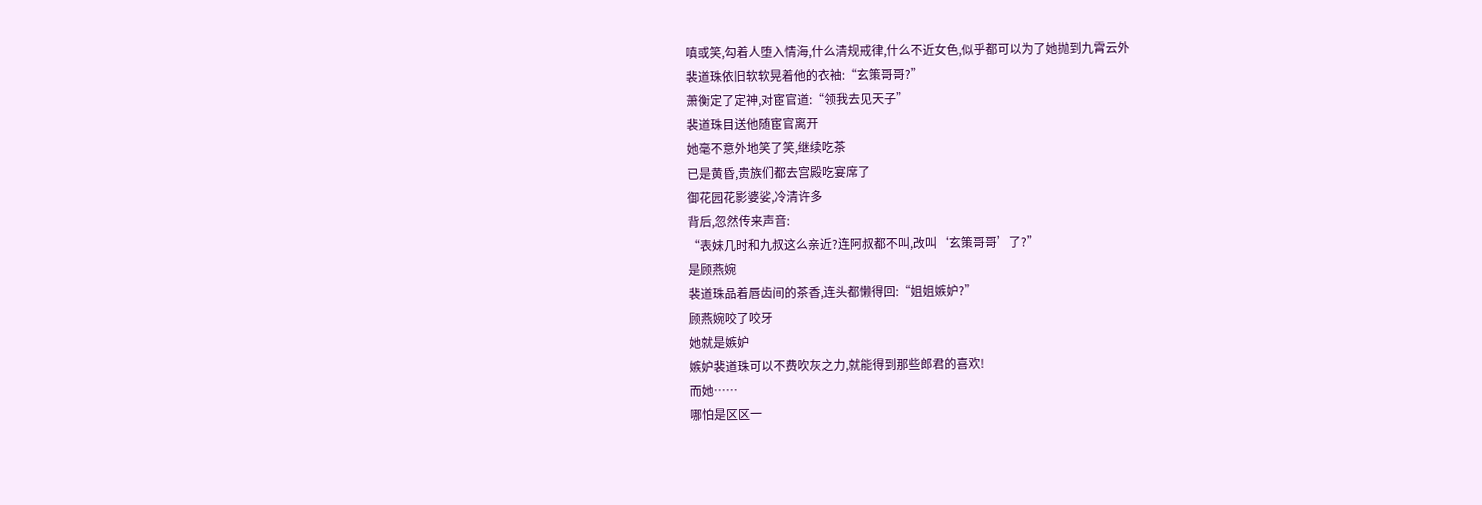嗔或笑,勾着人堕入情海,什么清规戒律,什么不近女色,似乎都可以为了她抛到九霄云外
裴道珠依旧软软晃着他的衣袖:“玄策哥哥?”
萧衡定了定神,对宦官道:“领我去见天子”
裴道珠目送他随宦官离开
她毫不意外地笑了笑,继续吃茶
已是黄昏,贵族们都去宫殿吃宴席了
御花园花影婆娑,冷清许多
背后,忽然传来声音:
“表妹几时和九叔这么亲近?连阿叔都不叫,改叫‘玄策哥哥’了?”
是顾燕婉
裴道珠品着唇齿间的茶香,连头都懒得回:“姐姐嫉妒?”
顾燕婉咬了咬牙
她就是嫉妒
嫉妒裴道珠可以不费吹灰之力,就能得到那些郎君的喜欢!
而她……
哪怕是区区一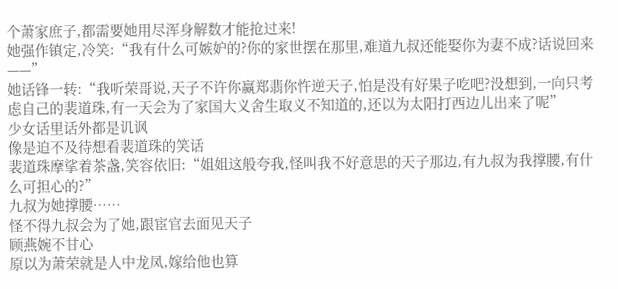个萧家庶子,都需要她用尽浑身解数才能抢过来!
她强作镇定,冷笑:“我有什么可嫉妒的?你的家世摆在那里,难道九叔还能娶你为妻不成?话说回来——”
她话锋一转:“我听荣哥说,天子不许你赢郑翡你忤逆天子,怕是没有好果子吃吧?没想到,一向只考虑自己的裴道珠,有一天会为了家国大义舍生取义不知道的,还以为太阳打西边儿出来了呢”
少女话里话外都是讥讽
像是迫不及待想看裴道珠的笑话
裴道珠摩挲着茶盏,笑容依旧:“姐姐这般夸我,怪叫我不好意思的天子那边,有九叔为我撑腰,有什么可担心的?”
九叔为她撑腰……
怪不得九叔会为了她,跟宦官去面见天子
顾燕婉不甘心
原以为萧荣就是人中龙凤,嫁给他也算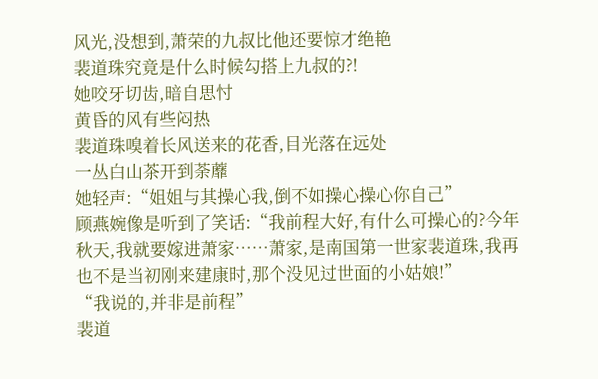风光,没想到,萧荣的九叔比他还要惊才绝艳
裴道珠究竟是什么时候勾搭上九叔的?!
她咬牙切齿,暗自思忖
黄昏的风有些闷热
裴道珠嗅着长风送来的花香,目光落在远处
一丛白山茶开到荼蘼
她轻声:“姐姐与其操心我,倒不如操心操心你自己”
顾燕婉像是听到了笑话:“我前程大好,有什么可操心的?今年秋天,我就要嫁进萧家……萧家,是南国第一世家裴道珠,我再也不是当初刚来建康时,那个没见过世面的小姑娘!”
“我说的,并非是前程”
裴道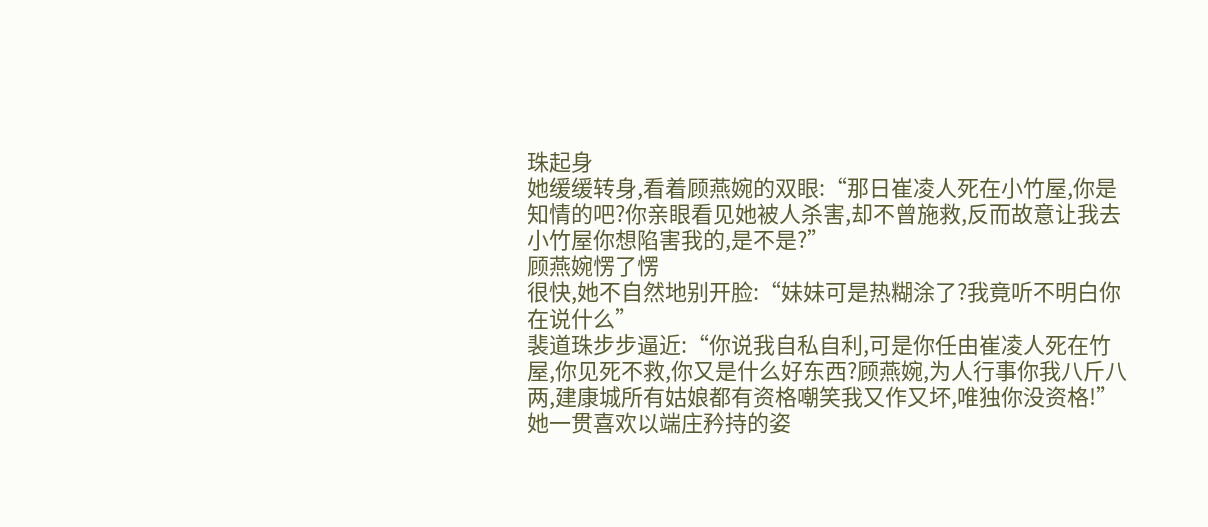珠起身
她缓缓转身,看着顾燕婉的双眼:“那日崔凌人死在小竹屋,你是知情的吧?你亲眼看见她被人杀害,却不曾施救,反而故意让我去小竹屋你想陷害我的,是不是?”
顾燕婉愣了愣
很快,她不自然地别开脸:“妹妹可是热糊涂了?我竟听不明白你在说什么”
裴道珠步步逼近:“你说我自私自利,可是你任由崔凌人死在竹屋,你见死不救,你又是什么好东西?顾燕婉,为人行事你我八斤八两,建康城所有姑娘都有资格嘲笑我又作又坏,唯独你没资格!”
她一贯喜欢以端庄矜持的姿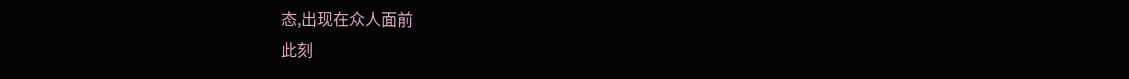态,出现在众人面前
此刻